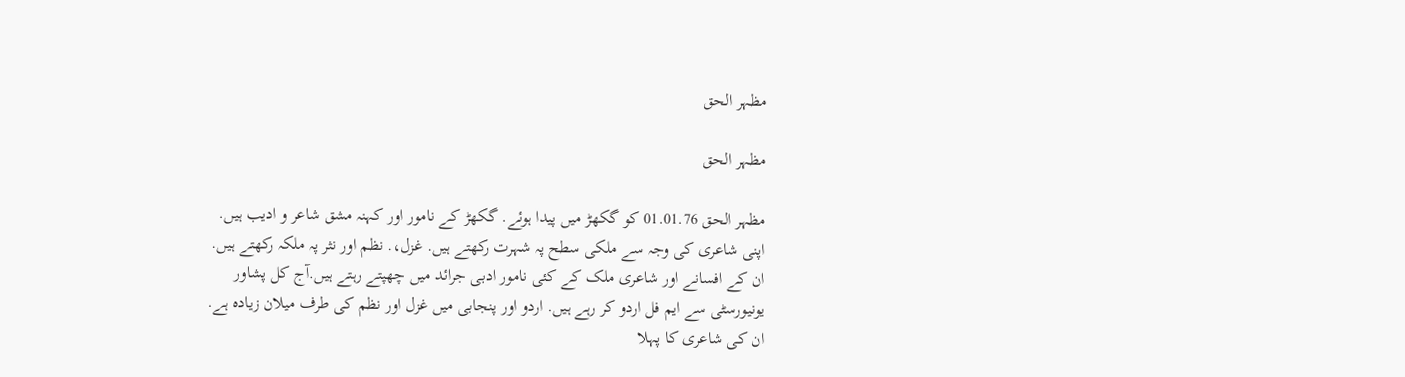مظہر الحق

مظہر الحق

مظہر الحق 01.01.76 کو گکھڑ میں پیدا ہوئے. گکھڑ کے نامور اور کہنہ مشق شاعر و ادیب ہیں. اپنی شاعری کی وجہ سے ملکی سطح پہ شہرت رکھتے ہیں. غزل،. نظم اور نثر پہ ملکہ رکھتے ہیں. ان کے افسانے اور شاعری ملک کے کئی نامور ادبی جرائد میں چھپتے رہتے ہیں.آج کل پشاور یونیورسٹی سے ایم فل اردو کر رہے ہیں. اردو اور پنجابی میں غزل اور نظم کی طرف میلان زیادہ ہے. ان کی شاعری کا پہلا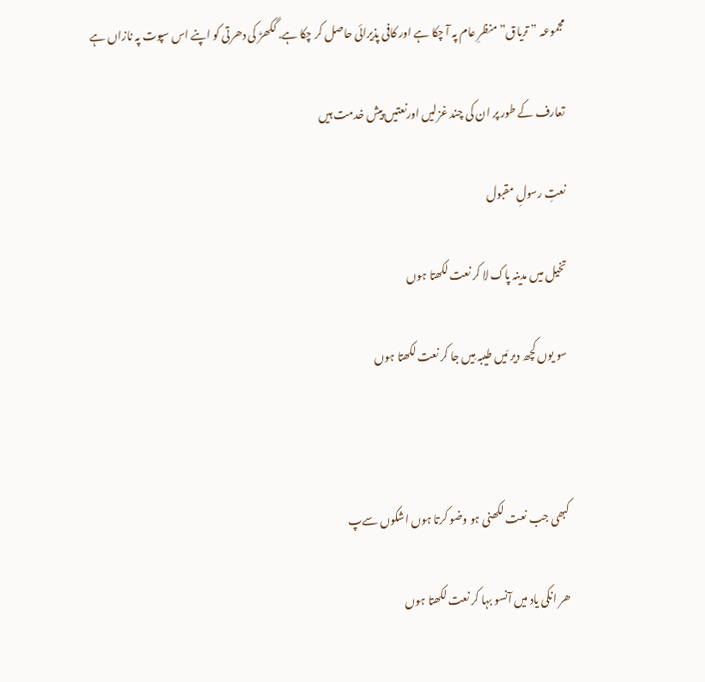مجموعہ ” تریاق” منظرِ عام پہ آ چکا ہے اور کافی پذیرائی حاصل کر چکا ہے. گکھڑ کی دھرتی کو اپنے اس سپوت پہ نازاں ہے

تعارف کے طور پر ان کی چند غزلیں اورنعتیں پیش خدمت ہیں

نعتِ رسولِ مقبول

تخیل میں مدینہ پاک لا کر نعت لکھتا ہوں

سو یوں کچھ دیر مَیں طیبہ مِیں جا کر نعت لکھتا ہوں



کبھی جب نعت لکھنی ہو وضو کرتا ہوں اشکوں سےپ

ھر انکی یاد میں آنسو بہا کر نعت لکھتا ہوں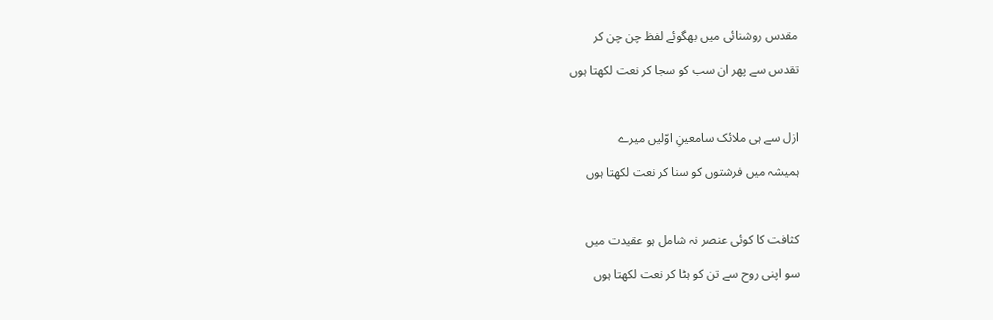مقدس روشنائی میں بھگوئے لفظ چن چن کر

تقدس سے پھر ان سب کو سجا کر نعت لکھتا ہوں



ازل سے ہی ملائک سامعینِ اوّلیں میرے

ہمیشہ میں فرشتوں کو سنا کر نعت لکھتا ہوں



کثافت کا کوئی عنصر نہ شامل ہو عقیدت میں

سو اپنی روح سے تن کو ہٹا کر نعت لکھتا ہوں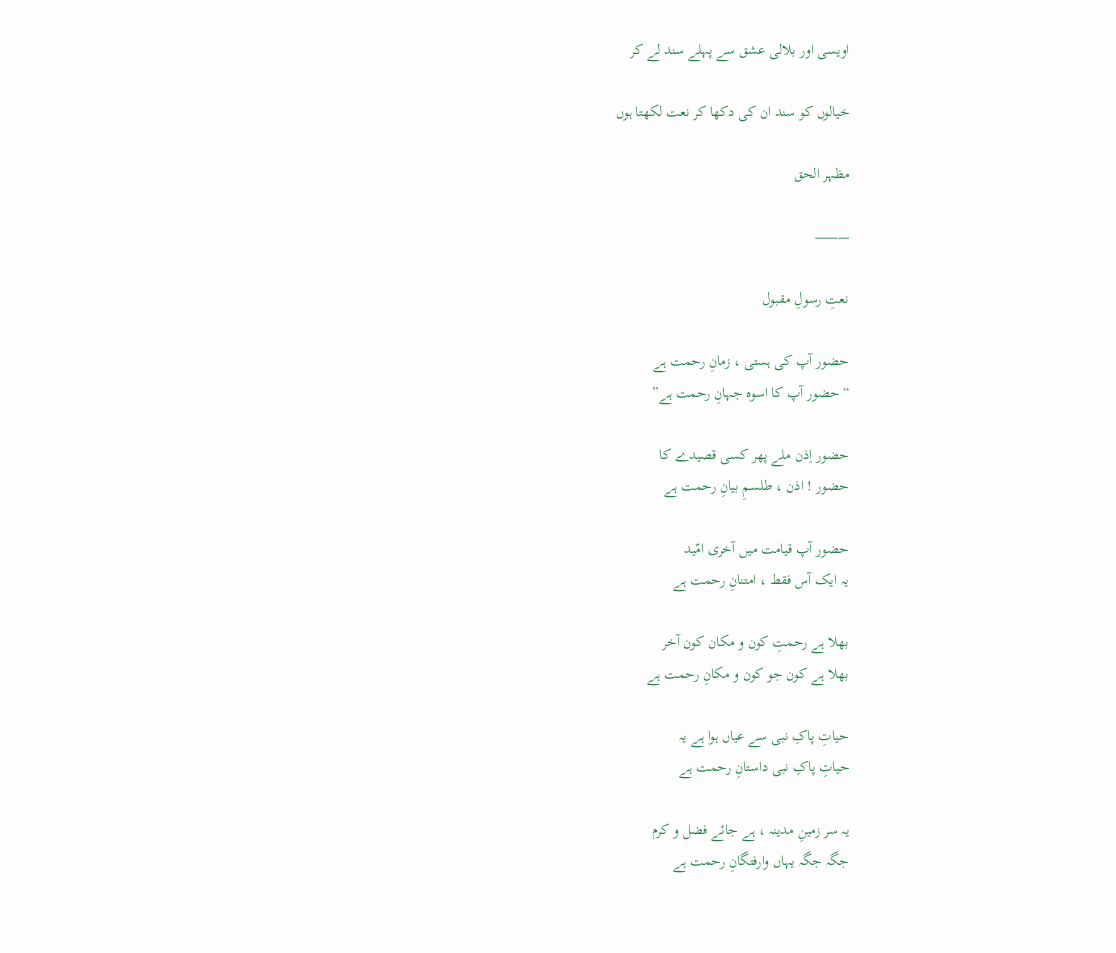اویسی اور بلالی عشق سے پہلے سند لے کر

خیالوں کو سند ان کی دکھا کر نعت لکھتا ہوں

مظہر الحق

———

نعتِ رسولِ مقبول

حضور آپ کی ہستی ، زمانِ رحمت ہے
“حضور آپ کا اسوہ جہانِ رحمت ہے”

حضور اِذن ملے پھر کسی قصیدے کا
حضور ! اذن ، طلسمِ بیانِ رحمت ہے

حضور آپ قیامت میں آخری امّید
یہ ایک آس فقط ، امتنانِ رحمت ہے

بھلا ہے رحمتِ کون و مکان کون آخر
بھلا ہے کون جو کون و مکانِ رحمت ہے

حیاتِ پاکِ نبی سے عیاں ہوا ہے یہ
حیاتِ پاکِ نبی داستانِ رحمت ہے

یہ سر زمینِ مدینہ ، ہے جائے فضل و کرم
جگہ جگہ یہاں وارفتگانِ رحمت ہے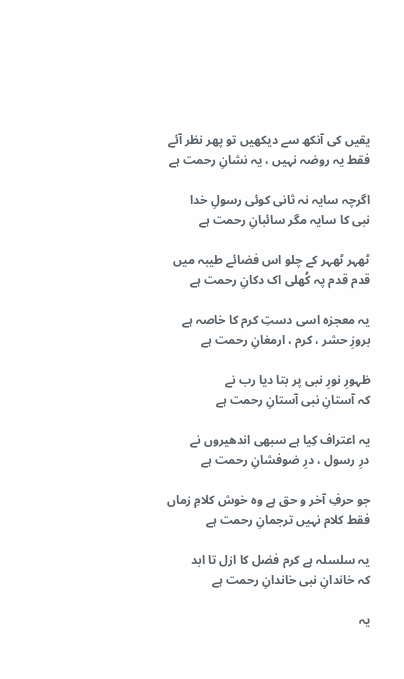یقیں کی آنکھ سے دیکھیں تو پھر نظر آئے
فقط یہ روضہ نہیں ، یہ نشانِ رحمت ہے

اگرچہ سایہ نہ ثانی کوئی رسولِ خدا
نبی کا سایہ مگر سائبانِ رحمت ہے

ٹھہر ٹھہر کے چلو اس فضائے طیبہ میں
قدم قدم پہ کُھلی اک دکانِ رحمت ہے

یہ معجزہ اسی دستِ کرم کا خاصہ ہے
بروزِ حشر ، کرم ، ارمغانِ رحمت ہے

ظہورِ نورِ نبی پر بتا دیا رب نے
کہ آستانِ نبی آستانِ رحمت ہے

یہ اعتراف کِیا ہے سبھی اندھیروں نے
درِ رسول ، درِ ضوفشانِ رحمت ہے

جو حرفِ آخر و حق ہے وہ خوش کلامِ زماں
فقط کلام نہیں ترجمانِ رحمت ہے

یہ سلسلہ ہے کرم فضل کا ازل تا ابد
کہ خاندانِ نبی خاندانِ رحمت ہے

یہ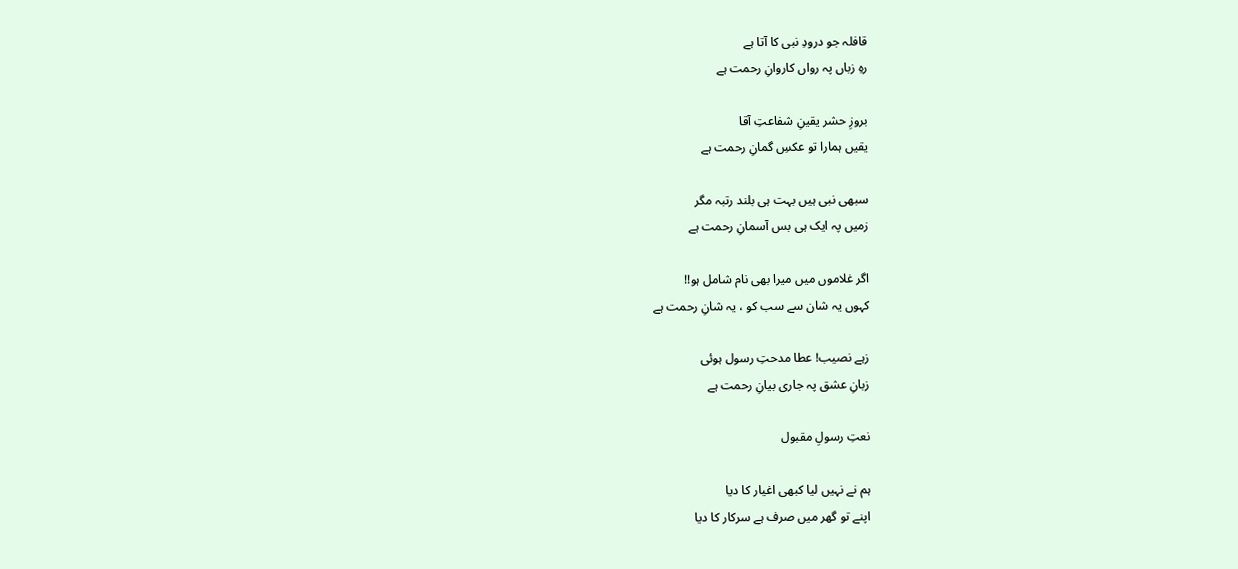قافلہ جو درودِ نبی کا آتا ہے
رہِ زباں پہ رواں کاروانِ رحمت ہے

بروزِ حشر یقینِ شفاعتِ آقا
یقیں ہمارا تو عکسِ گمانِ رحمت ہے

سبھی نبی ہیں بہت ہی بلند رتبہ مگر
زمیں پہ ایک ہی بس آسمانِ رحمت ہے

اگر غلاموں میں میرا بھی نام شامل ہو!!
کہوں یہ شان سے سب کو ، یہ شانِ رحمت ہے

زہے نصیب! عطا مدحتِ رسول ہوئی
زبانِ عشق پہ جاری بیانِ رحمت ہے

نعتِ رسولِ مقبول

ہم نے نہیں لیا کبھی اغیار کا دیا
اپنے تو گھر میں صرف ہے سرکار کا دیا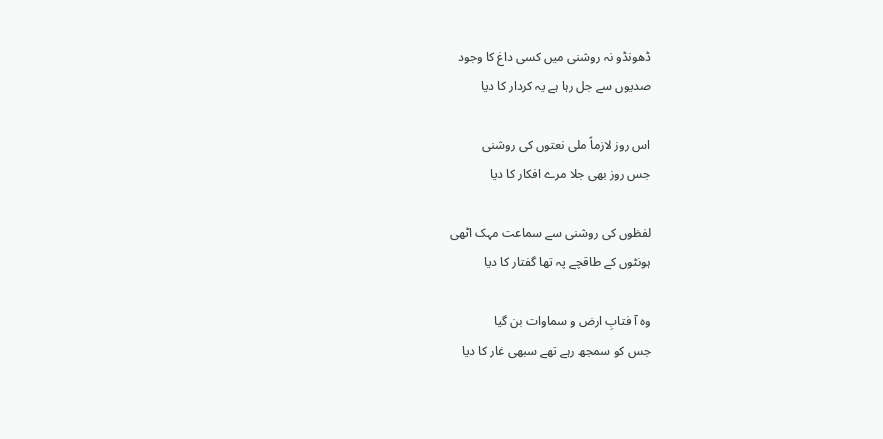ڈھونڈو نہ روشنی میں کسی داغ کا وجود
صدیوں سے جل رہا ہے یہ کردار کا دیا

اس روز لازماً ملی نعتوں کی روشنی
جس روز بھی جلا مرے افکار کا دیا

لفظوں کی روشنی سے سماعت مہک اٹھی
ہونٹوں کے طاقچے پہ تھا گفتار کا دیا

وہ آ فتابِ ارض و سماوات بن گیا
جس کو سمجھ رہے تھے سبھی غار کا دیا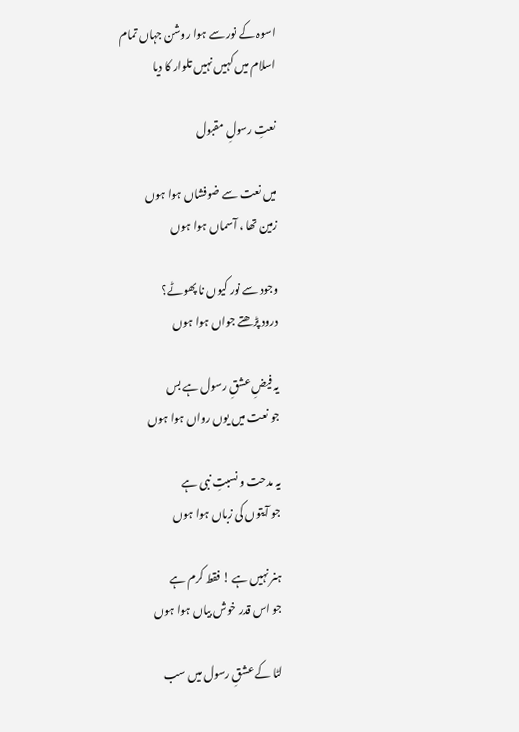اسوہ کے نور سے ہوا روشن جہاں تمام
اسلام میں کہیں نہیں تلوار کا دیا

نعتِ رسولِ مقبول

میں نعت سے ضوفشاں ہوا ہوں
زمین تھا ، آسماں ہوا ہوں

وجود سے نور کیوں نا پھوٹے؟
درود پڑھتے جواں ہوا ہوں

یہ فیضِ عشقِ رسول ہے بس
جو نعت میں یوں رواں ہوا ہوں

یہ مدحت و نسبتِ نبی ہے
جو آیتوں کی زباں ہوا ہوں

ہنر نہیں ہے ! فقط کرم ہے
جو اس قدر خوش بیاں ہوا ہوں

لٹا کے عشقِ رسول میں سب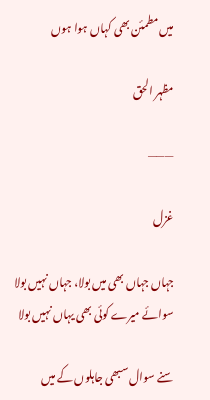میں مطمئن بھی کہاں ہوا ہوں

مظہر الحق

———

غزل

جہاں جہاں بھی میں بولا، جہاں نہیں بولا
سوائے میرے کوئی بھی یہاں نہیں بولا

سنے سوال سبھی جاہلوں کے میں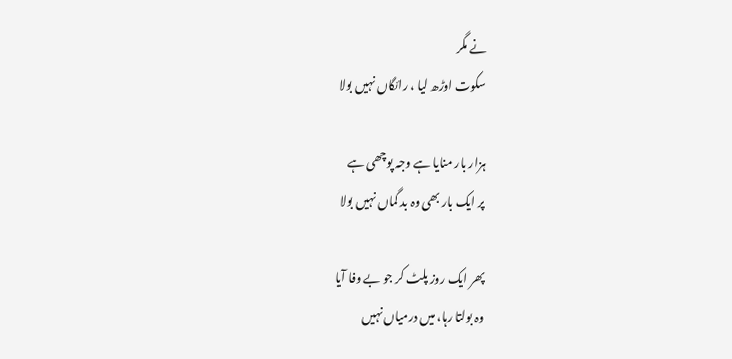نے مگر
سکوت اوڑھ لیا ، رائگاں نہیں بولا

ہزار بار منایا ہے وجہ پوچھی ہے
پر ایک بار بھی وہ بد گماں نہیں بولا

پھر ایک روز پلٹ کر جو بے وفا آیا
وہ بولتا رہا، میں درمیاں نہیں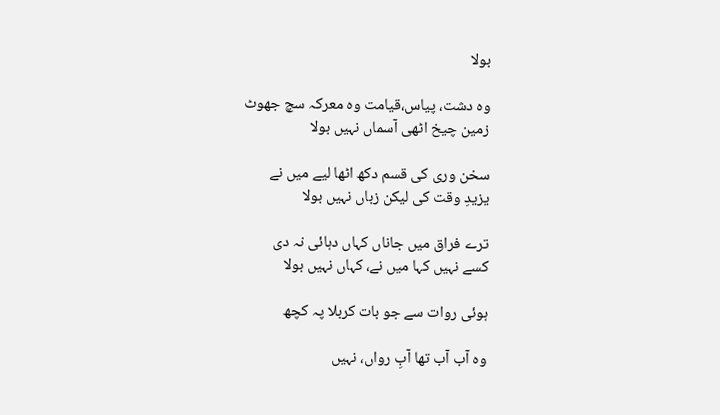بولا

وہ دشت، پیاس،قیامت وہ معرکہ سچ جھوٹ
زمین چیخ اٹھی آسماں نہیں بولا

سخن وری کی قسم دکھ اٹھا لیے میں نے
یزیدِ وقت کی لیکن زباں نہیں بولا

ترے فراق میں جاناں کہاں دہائی نہ دی
کسے نہیں کہا میں نے، کہاں نہیں بولا

ہوئی روات سے جو بات کربلا پہ کچھ

وہ آب آب تھا آبِ رواں، نہیں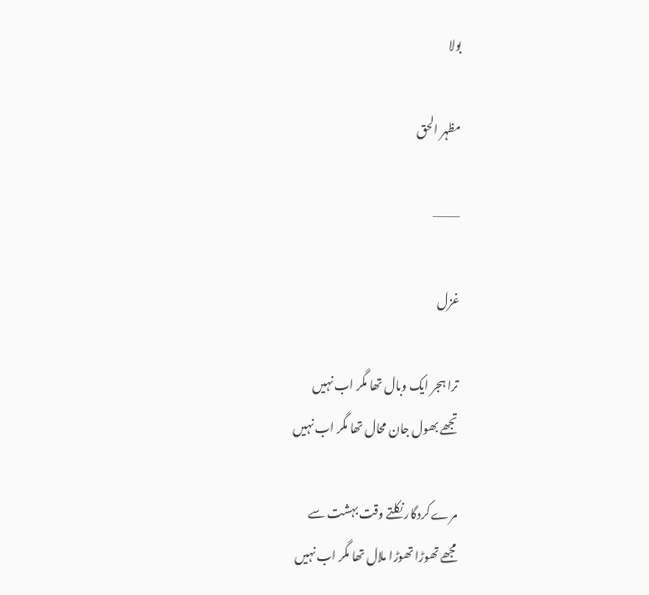بولا

مظہر الحق

———

غزل

ترا ہجر ایک وبال تھا مگر اب نہیں
تجھے بھول جان محال تھا مگر اب نہیں

مرے کردگار نکلتے وقت بہشت سے
مجھے تھوڑا تھوڑا ملال تھا مگر اب نہیں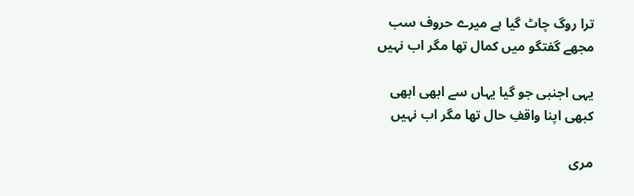ترا روگ چاٹ گیا ہے میرے حروف سب
مجھے گفتگو میں کمال تھا مگر اب نہیں

یہی اجنبی جو گیا یہاں سے ابھی ابھی
کبھی اپنا واقفِ حال تھا مگر اب نہیں

مری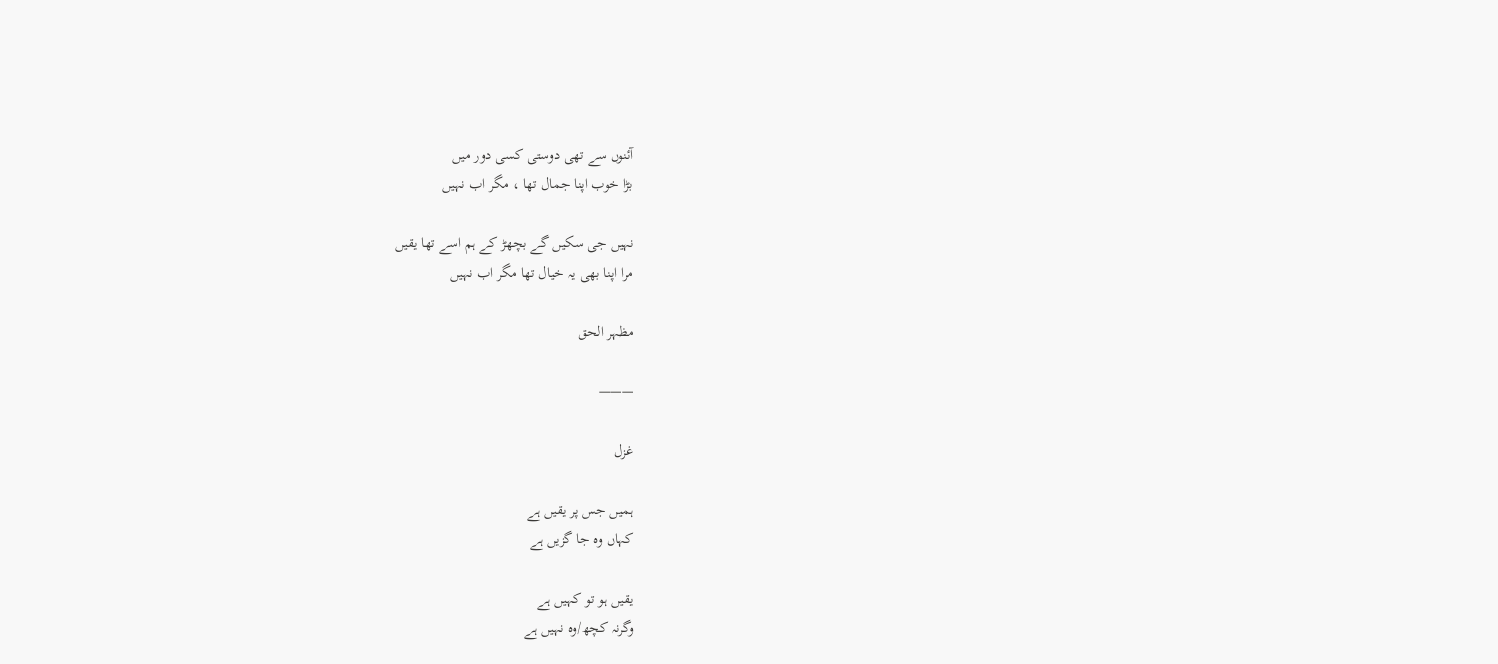آئنوں سے تھی دوستی کسی دور میں
بڑا خوب اپنا جمال تھا ، مگر اب نہیں

نہیں جی سکیں گے بچھڑ کے ہم اسے تھا یقیں
مرا اپنا بھی یہ خیال تھا مگر اب نہیں

مظہر الحق

———

غزل

ہمیں جس پر یقیں ہے
کہاں وہ جا گزیں ہے

یقیں ہو تو کہیں ہے
وگرنہ کچھ/وہ نہیں ہے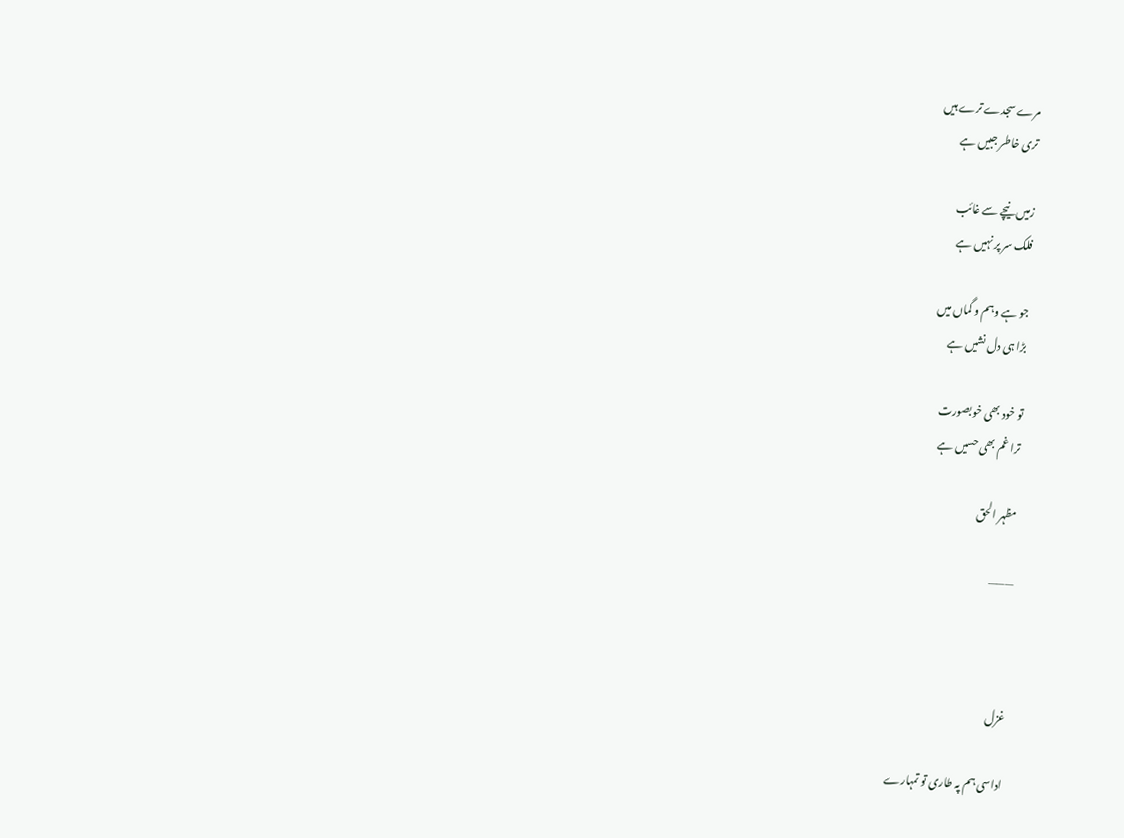مرے سجدے ترے ہیں
تری خاطر جبیں ہے

زمیں نیچے سے غائب
فلک سر پر نہیں ہے

جو ہے وہم و گماں میں
بڑا ہی دل نشیں ہے

تو خود بھی خوبصورت
ترا غم بھی حسیں ہے

مظہر الحق

———



غزل

اداسی ہم پہ طاری تو تمہارے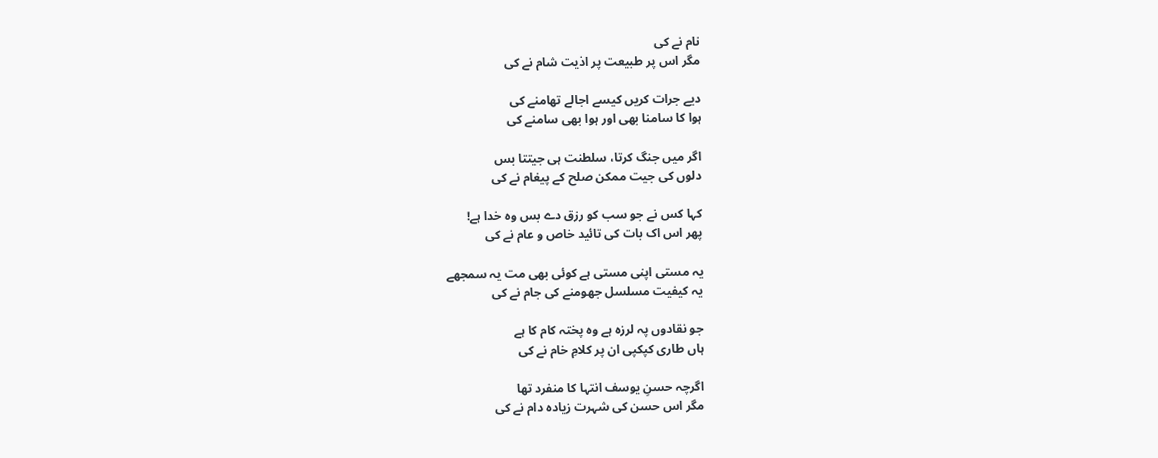نام نے کی
مگر اس پر طبیعت پر اذیت شام نے کی

دیے جرات کریں کیسے اجالے تھامنے کی
ہوا کا سامنا بھی اور ہوا بھی سامنے کی

اگر میں جنگ کرتا، سلطنت ہی جیتتا بس
دلوں کی جیت ممکن صلح کے پیغام نے کی

کہا کس نے جو سب کو رزق دے بس وہ خدا ہے!
پھر اس اک بات کی تائید خاص و عام نے کی

یہ مستی اپنی مستی ہے کوئی بھی مت یہ سمجھے
یہ کیفیت مسلسل جھومنے کی جام نے کی

جو نقادوں پہ لرزہ ہے وہ پختہ کام کا ہے
ہاں طاری کپکپی ان پر کلامِ خام نے کی

اگرچہ حسنِ یوسف انتہا کا منفرد تھا
مگر اس حسن کی شہرت زیادہ دام نے کی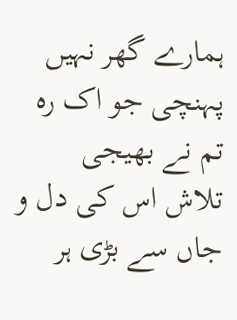ہمارے گھر نہیں پہنچی جو اک رہ تم نے بھیجی
تلاش اس کی دل و جاں سے بڑی ہر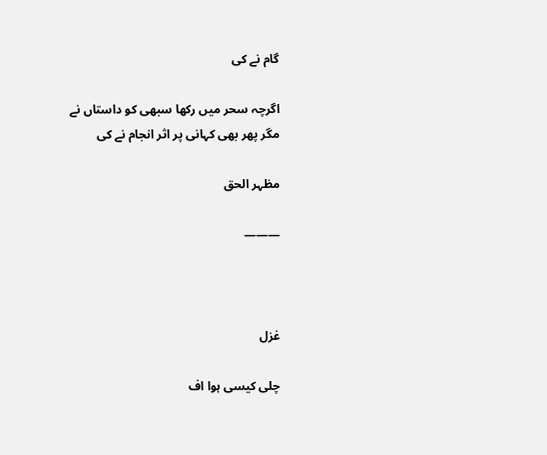گام نے کی

اگرچہ سحر میں رکھا سبھی کو داستاں نے
مگر پھر بھی کہانی پر اثر انجام نے کی

مظہر الحق

———



غزل

چلی کیسی ہوا اف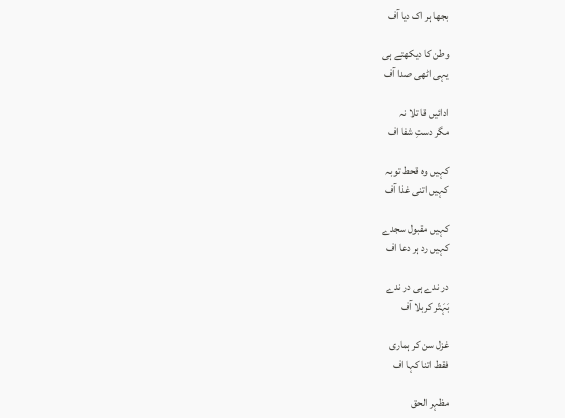بجھا ہر اک دیا آف

وطن کا دیکھتے ہی
یہی اٹھی صدا آف

ادائیں قا تلا نہ
مگر دستِ شفا اف

کہیں وہ قحط توبہ
کہیں اتنی غذا آف

کہیں مقبول سجدے
کہیں رد ہر دعا اف

در ندے ہی در ندے
بَہَتّر کربلا آف

غزل سن کر ہماری
فقط اتنا کہا اف

مظہر الحق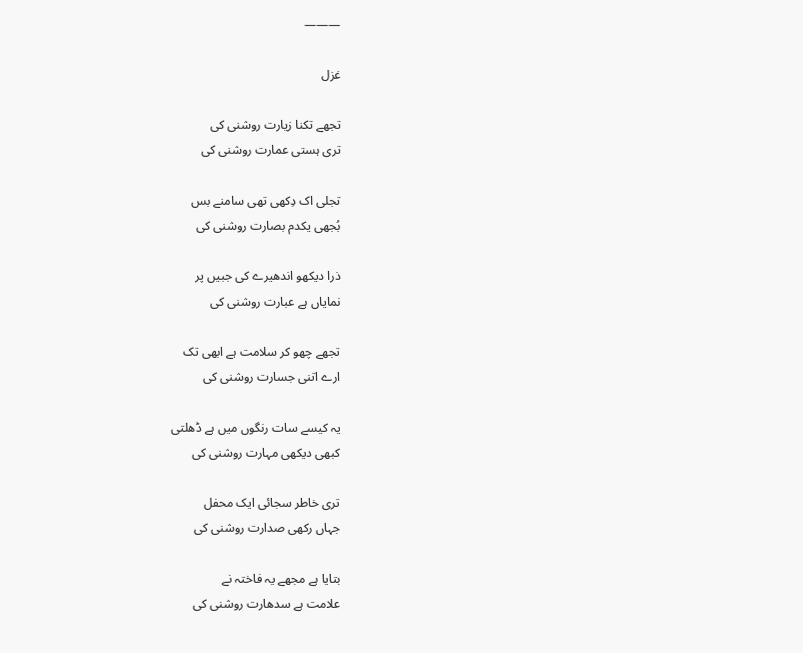———

غزل

تجھے تکنا زیارت روشنی کی
تری ہستی عمارت روشنی کی

تجلی اک دِکھی تھی سامنے بس
بُجھی یکدم بصارت روشنی کی

ذرا دیکھو اندھیرے کی جبیں پر
نمایاں ہے عبارت روشنی کی

تجھے چھو کر سلامت ہے ابھی تک
ارے اتنی جسارت روشنی کی

یہ کیسے سات رنگوں میں ہے ڈھلتی
کبھی دیکھی مہارت روشنی کی

تری خاطر سجائی ایک محفل
جہاں رکھی صدارت روشنی کی

بتایا ہے مجھے یہ فاختہ نے
علامت ہے سدھارت روشنی کی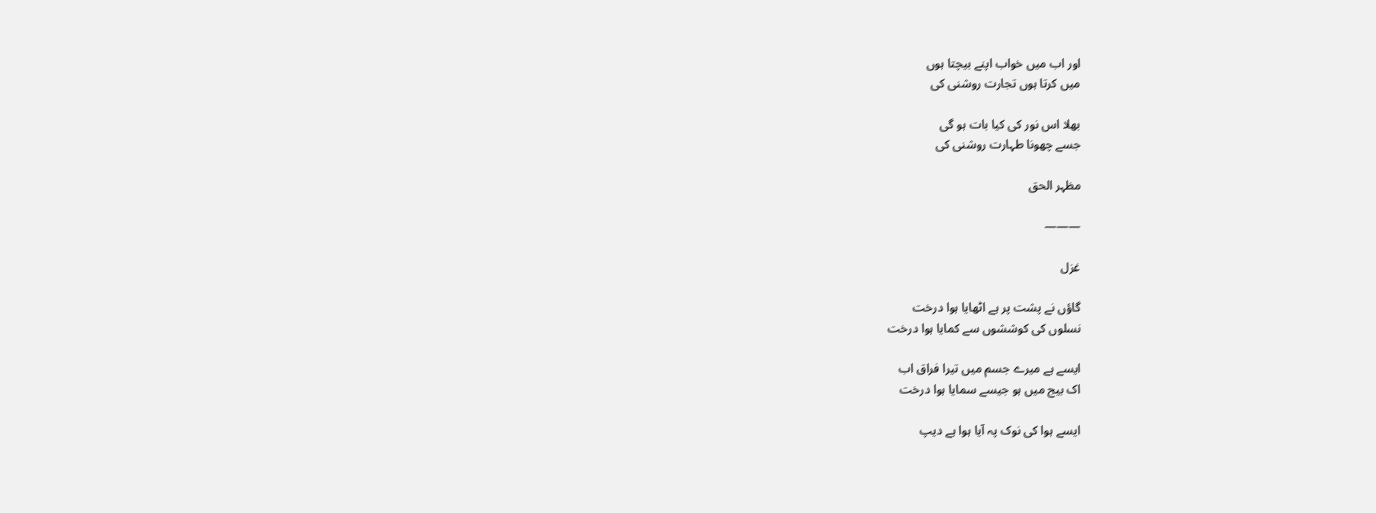اور اب میں خواب اپنے بیچتا ہوں
میں کرتا ہوں تجارت روشنی کی

بھلا اس نور کی کیا بات ہو گی
جسے چھونا طہارت روشنی کی

مظہر الحق

———

غزل

گاؤں نے پشت پر ہے اٹھایا ہوا درخت
نسلوں کی کوششوں سے کمایا ہوا درخت

ایسے ہے میرے جسم میں تیرا فراق اب
اک بیج میں ہو جیسے سمایا ہوا درخت

ایسے ہوا کی نوک پہ آیا ہوا ہے دیپ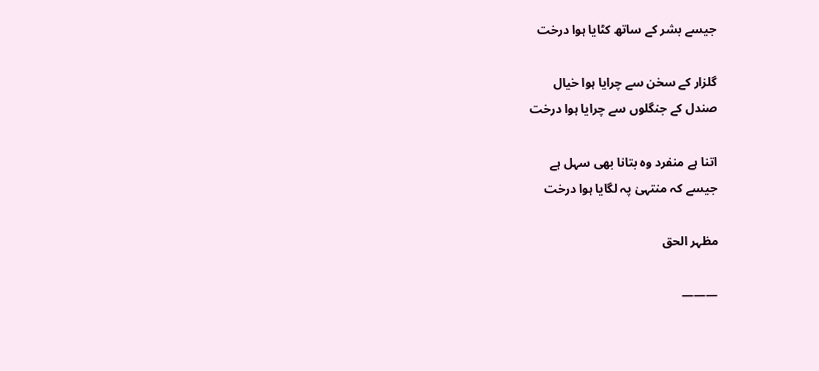جیسے بشر کے ساتھ کٹایا ہوا درخت

گلزار کے سخن سے چرایا ہوا خیال
صندل کے جنگلوں سے چرایا ہوا درخت

اتنا ہے منفرد وہ بتانا بھی سہل ہے
جیسے کہ منتہیٰ پہ لگایا ہوا درخت

مظہر الحق

———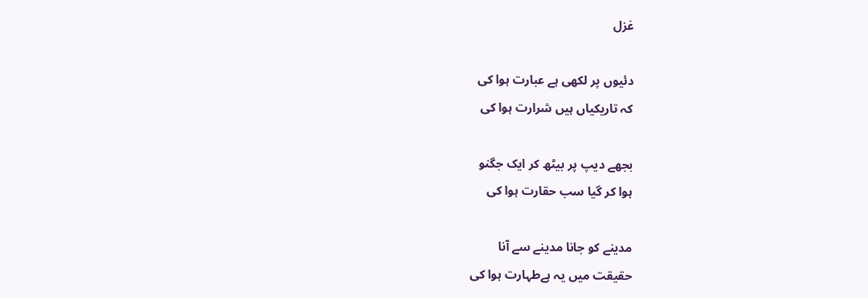غزل

دئیوں پر لکھی ہے عبارت ہوا کی
کہ تاریکیاں ہیں شرارت ہوا کی

بجھے دیپ پر بیٹھ کر ایک جگنو
ہوا کر گیا سب حقارت ہوا کی

مدینے کو جانا مدینے سے آنا
حقیقت میں یہ ہےطہارت ہوا کی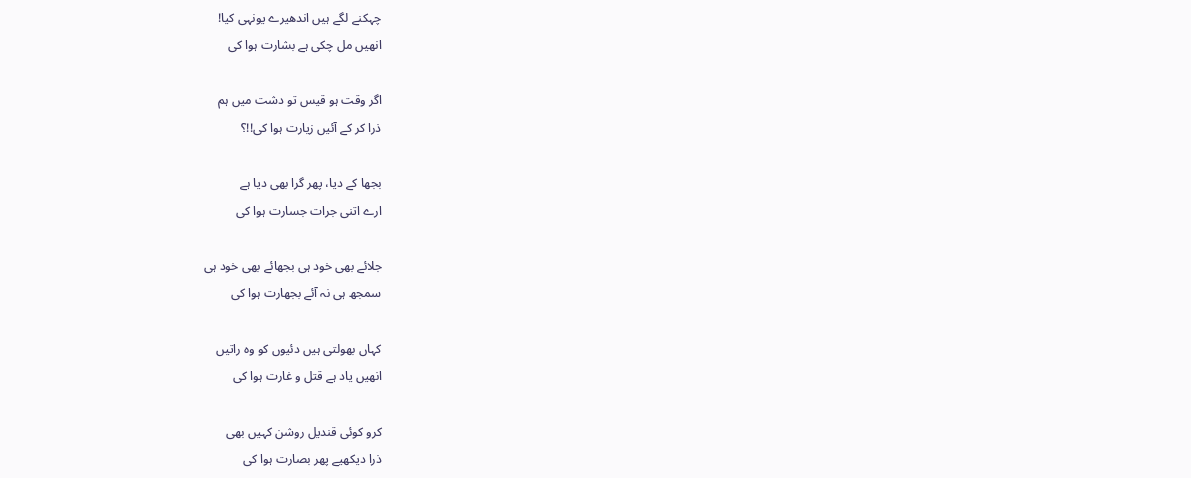چہکنے لگے ہیں اندھیرے یونہی کیا!
انھیں مل چکی ہے بشارت ہوا کی

اگر وقت ہو قیس تو دشت میں ہم
ذرا کر کے آئیں زیارت ہوا کی!!؟

بجھا کے دیا، پھر گرا بھی دیا ہے
ارے اتنی جرات جسارت ہوا کی

جلائے بھی خود ہی بجھائے بھی خود ہی
سمجھ ہی نہ آئے بجھارت ہوا کی

کہاں بھولتی ہیں دئیوں کو وہ راتیں
انھیں یاد ہے قتل و غارت ہوا کی

کرو کوئی قندیل روشن کہیں بھی
ذرا دیکھیے پھر بصارت ہوا کی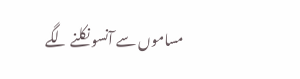مساموں سے آنسو نکلنے لگے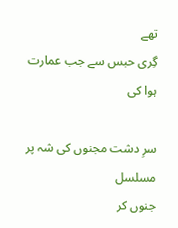تھے
گِری حبس سے جب عمارت ہوا کی

سرِ دشت مجنوں کی شہ پر مسلسل
جنوں کر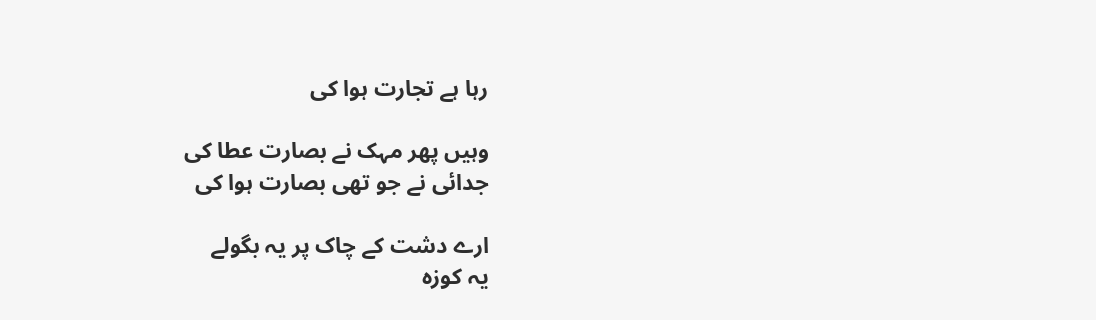رہا ہے تجارت ہوا کی

وہیں پھر مہک نے بصارت عطا کی
جدائی نے جو تھی بصارت ہوا کی

ارے دشت کے چاک پر یہ بگولے
یہ کوزہ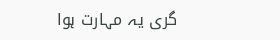گری یہ مہارت ہوا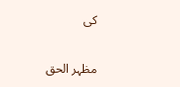کی

مظہر الحق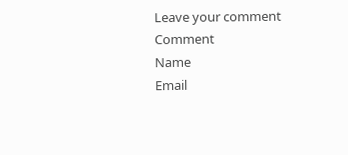Leave your comment
Comment
Name
Email